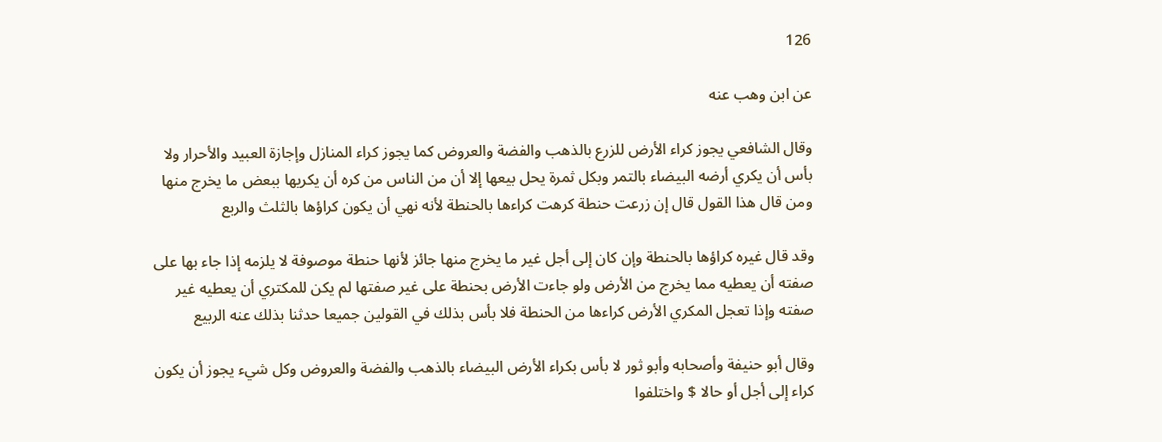126

عن ابن وهب عنه

وقال الشافعي يجوز كراء الأرض للزرع بالذهب والفضة والعروض كما يجوز كراء المنازل وإجازة العبيد والأحرار ولا بأس أن يكري أرضه البيضاء بالتمر وبكل ثمرة يحل بيعها إلا أن من الناس من كره أن يكريها ببعض ما يخرج منها ومن قال هذا القول قال إن زرعت حنطة كرهت كراءها بالحنطة لأنه نهي أن يكون كراؤها بالثلث والربع

وقد قال غيره كراؤها بالحنطة وإن كان إلى أجل غير ما يخرج منها جائز لأنها حنطة موصوفة لا يلزمه إذا جاء بها على صفته أن يعطيه مما يخرج من الأرض ولو جاءت الأرض بحنطة على غير صفتها لم يكن للمكتري أن يعطيه غير صفته وإذا تعجل المكري الأرض كراءها من الحنطة فلا بأس بذلك في القولين جميعا حدثنا بذلك عنه الربيع

وقال أبو حنيفة وأصحابه وأبو ثور لا بأس بكراء الأرض البيضاء بالذهب والفضة والعروض وكل شيء يجوز أن يكون كراء إلى أجل أو حالا $ واختلفوا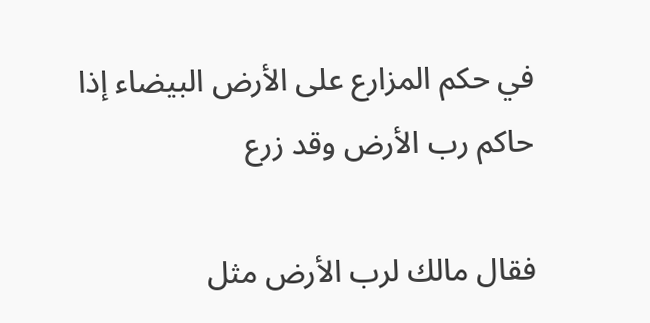في حكم المزارع على الأرض البيضاء إذا حاكم رب الأرض وقد زرع

فقال مالك لرب الأرض مثل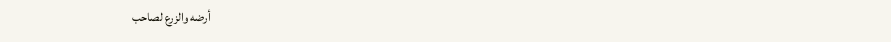أرضه والزرع لصاحب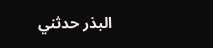البذر حدثني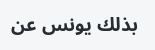بذلك يونس عن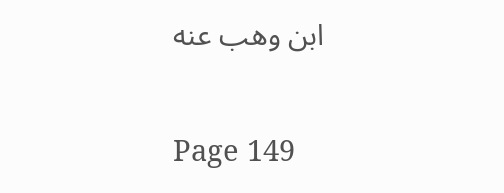ابن وهب عنه

Page 149